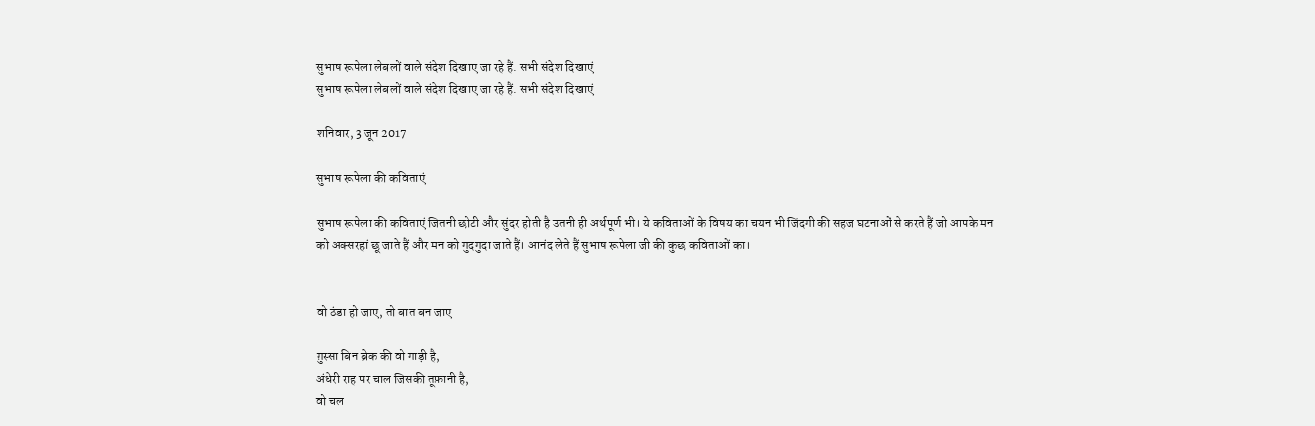सुभाष रूपेला लेबलों वाले संदेश दिखाए जा रहे हैं. सभी संदेश दिखाएं
सुभाष रूपेला लेबलों वाले संदेश दिखाए जा रहे हैं. सभी संदेश दिखाएं

शनिवार, 3 जून 2017

सुभाष रूपेला की कविताएं

सुभाष रूपेला की कविताएं जितनी छोटी और सुंदर होती है उतनी ही अर्थपूर्ण भी। ये कविताओं के विषय का चयन भी जिंदगी की सहज घटनाओं से करते हैं जो आपके मन को अक्सरहां छू जाते हैं और मन को गुदगुदा जाते हैं। आनंद लेते हैं सुभाष रूपेला जी की कुछ कविताओं का।


वो ठंडा हो जाए, तो बात बन जाए

ग़ुस्सा बिन ब्रेक की वो गाड़ी है,
अंधेरी राह पर चाल जिसकी तूफ़ानी है,
वो चल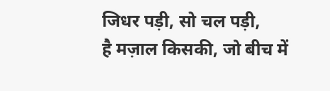जिधर पड़ी, सो चल पड़ी,
है मज़ाल किसकी, जो बीच में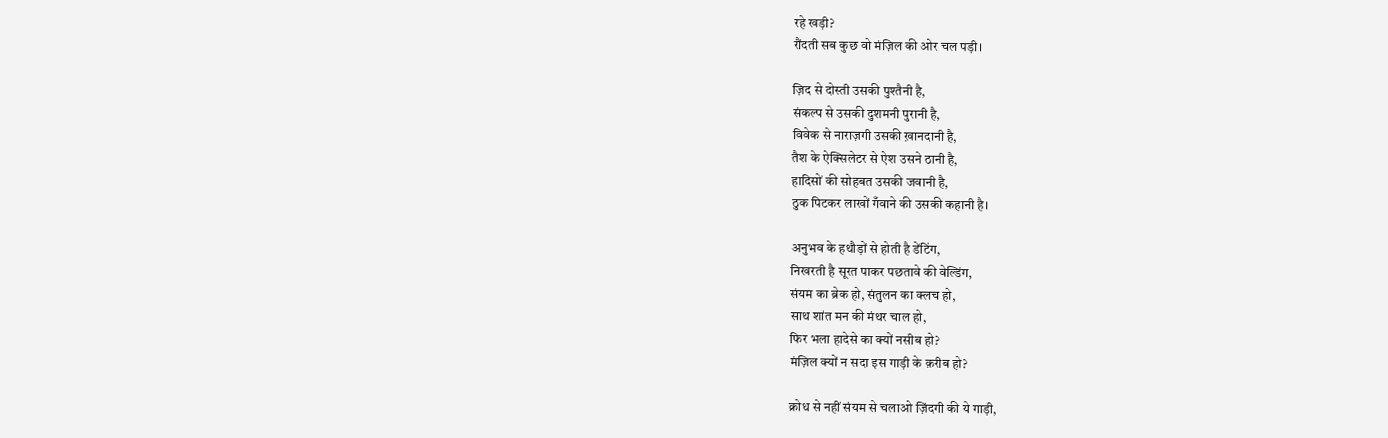रहे खड़ी?
रौंदती सब कुछ वो मंज़िल की ओर चल पड़ी।

ज़िद से दोस्ती उसकी पुश्तैनी है,
संकल्प से उसकी दुशमनी पुरानी है,
विवेक से नाराज़गी उसकी ख़ानदानी है,
तैश के ऐक्सिलेटर से ऐश उसने ठानी है,
हादिसों की सोहबत उसकी जवानी है,
ठुक पिटकर लाखों गँवाने की उसकी कहानी है।

अनुभव के हथौड़ों से होती है डेंटिंग,
निखरती है सूरत पाकर पछतावे की वेल्डिंग,
संयम का ब्रेक हो, संतुलन का क्लच हो,
साथ शांत मन की मंथर चाल हो,
फिर भला हादेसे का क्यों नसीब हो?
मंज़िल क्यों न सदा इस गाड़ी के क़रीब हो?

क्रोध से नहीं संयम से चलाओ ज़िंदगी की ये गाड़ी,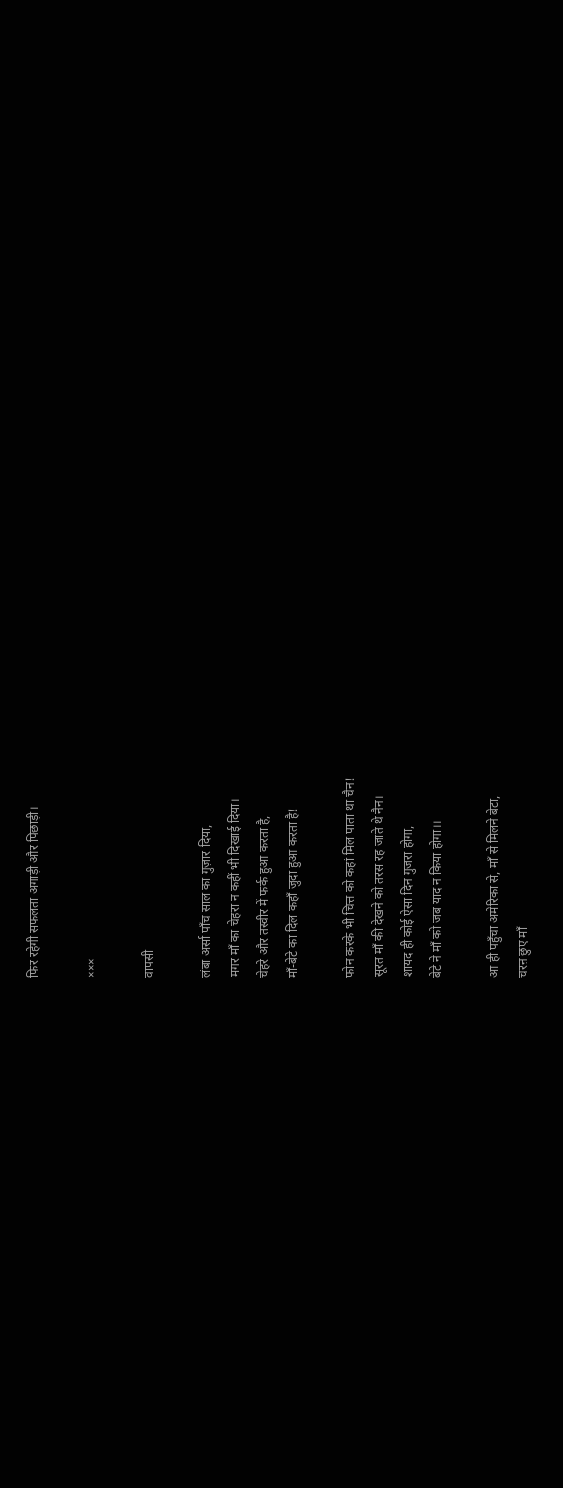फिर रहेगी सफलता अगाड़ी और पिछाड़ी।

×××

वापसी

लंबा अर्सा पाँच साल का गुज़ार दिया,
मगर माँ का चेहरा न कहीं भी दिखाई दिया।
चेहरे और तस्वीर में फर्क हुआ करता है,
माँ-बेटे का दिल कहाँ जुदा हुआ करता है!

फोन करके भी चित्त को कहां मिल पाता था चैन!
सूरत माँ की देखने को तरस रह जाते थे नैन।
शायद ही कोई ऐसा दिन गुजरा होगा,
बेटे ने माँ को जब याद न किया होगा।।

आ ही पहुँचा अमेरिका से, माँ से मिलने बेटा,
चरऩ छुए माँ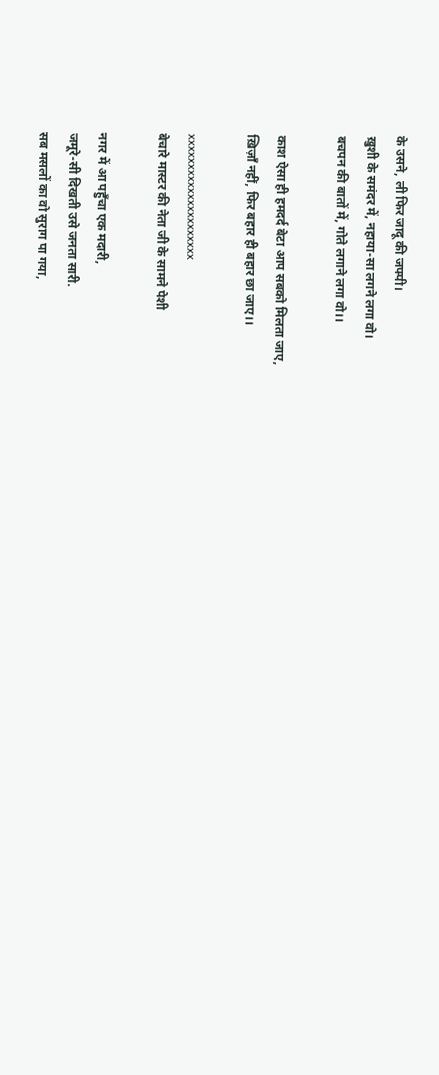के उसने, ली फिर जादू की जफ्पी।
ख़ुशी के समंदर में, नहाया-सा लगने लगा वो।
बचपन की बातों में, गोते लगाने लगा वो।।

काश ऐसा ही हमदर्द बेटा आप सबको मिलता जाए,
ख़िज़ाँ नहीं, फिर बहार ही बहार छा जाए।।

xxxxxxxxxxxxxxxxxxxxx
बेचारे मास्टर की नेता जी के सामने पेशी

नगर में आ पहुँचा एक मदारी,
जमूरे-सी दिखती उसे जनता सारी.
सब मसलों का वो सुराग पा गया,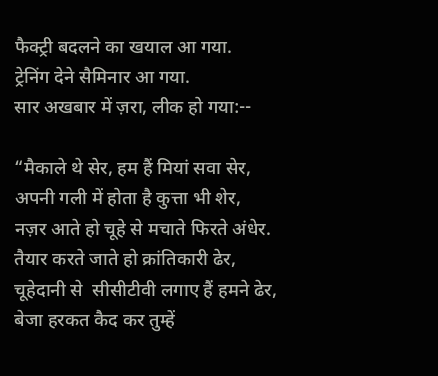फैक्ट्री बदलने का खयाल आ गया.
ट्रेनिंग देने सैमिनार आ गया.
सार अखबार में ज़रा, लीक हो गया:--

“मैकाले थे सेर, हम हैं मियां सवा सेर,
अपनी गली में होता है कुत्ता भी शेर,
नज़र आते हो चूहे से मचाते फिरते अंधेर.
तैयार करते जाते हो क्रांतिकारी ढेर,
चूहेदानी से  सीसीटीवी लगाए हैं हमने ढेर,
बेजा हरकत कैद कर तुम्हें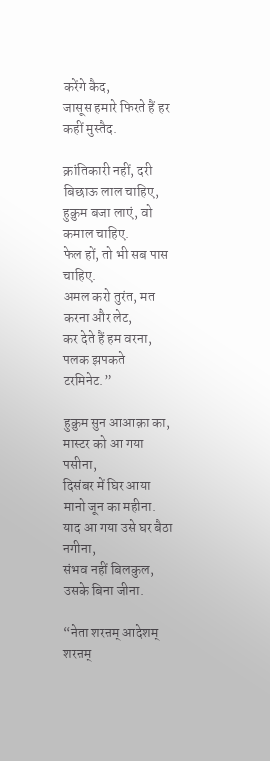करेंगे कैद,
जासूस हमारे फिरते हैं हर कहीं मुस्तैद.

क्रांतिकारी नहीं, दरी बिछाऊ लाल चाहिए,
हुक़ुम बजा लाएं, वो कमाल चाहिए.
फेल हों, तो भी सब पास चाहिए.
अमल करो तुरंत, मत करना और लेट,
कर देते हैं हम वरना, पलक झपकते टरमिनेट.”

हुक़ुम सुन आआक़ा का, मास्टर को आ गया पसीना,
दिसंबर में घिर आया मानो जून का महीना.
याद आ गया उसे घर बैठा नगीना,
संभव नहीं बिलकुल, उसके बिना जीना.

“नेता शरऩम् आदेशम् शरऩम्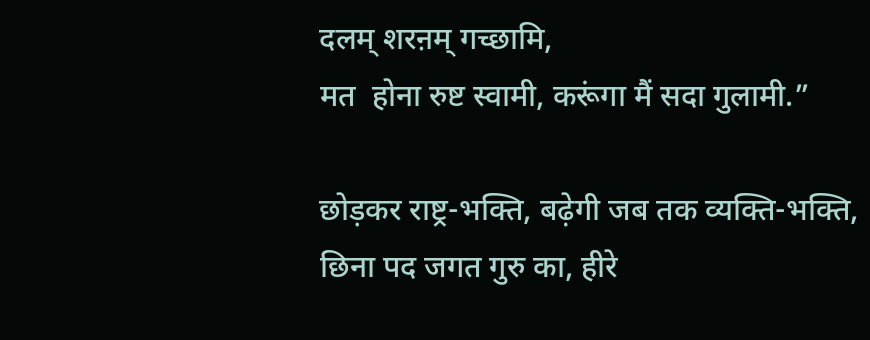दलम् शरऩम् गच्छामि,
मत  होना रुष्ट स्वामी, करूंगा मैं सदा गुलामी.”

छोड़कर राष्ट्र-भक्ति, बढ़ेगी जब तक व्यक्ति-भक्ति,
छिना पद जगत गुरु का, हीरे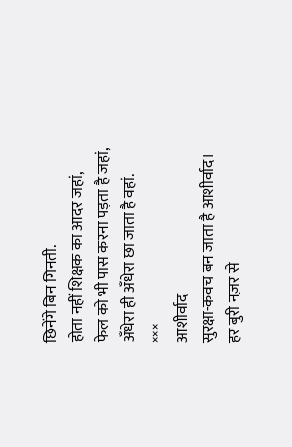छिनेंगे बिन गिनती.
होता नहीं शिक्षक का आदर जहां,
फेल को भी पास करना पड़ता है जहां,
अँधेरा ही अँधेरा छा जाता है वहां.
×××
आशीर्वाद
सुरक्षा-कवच बन जाता है आशीर्वाद।
हर बुरी नज़र से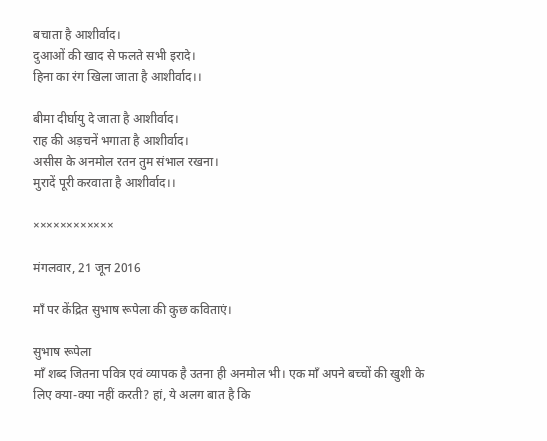बचाता है आशीर्वाद।
दुआओं की खाद से फलते सभी इरादे।
हिना का रंग खिला जाता है आशीर्वाद।।

बीमा दीर्घायु दे जाता है आशीर्वाद।
राह की अड़चनें भगाता है आशीर्वाद।
असीस के अनमोल रतन तुम संभाल रखना।
मुरादें पूरी करवाता है आशीर्वाद।।

××××××××××××

मंगलवार, 21 जून 2016

माँ पर केंद्रित सुभाष रूपेला की कुछ कविताएं।

सुभाष रूपेला
माँ शब्द जितना पवित्र एवं व्यापक है उतना ही अनमोल भी। एक माँ अपने बच्चों की खुशी के लिए क्या-क्या नहीं करती? हां, ये अलग बात है कि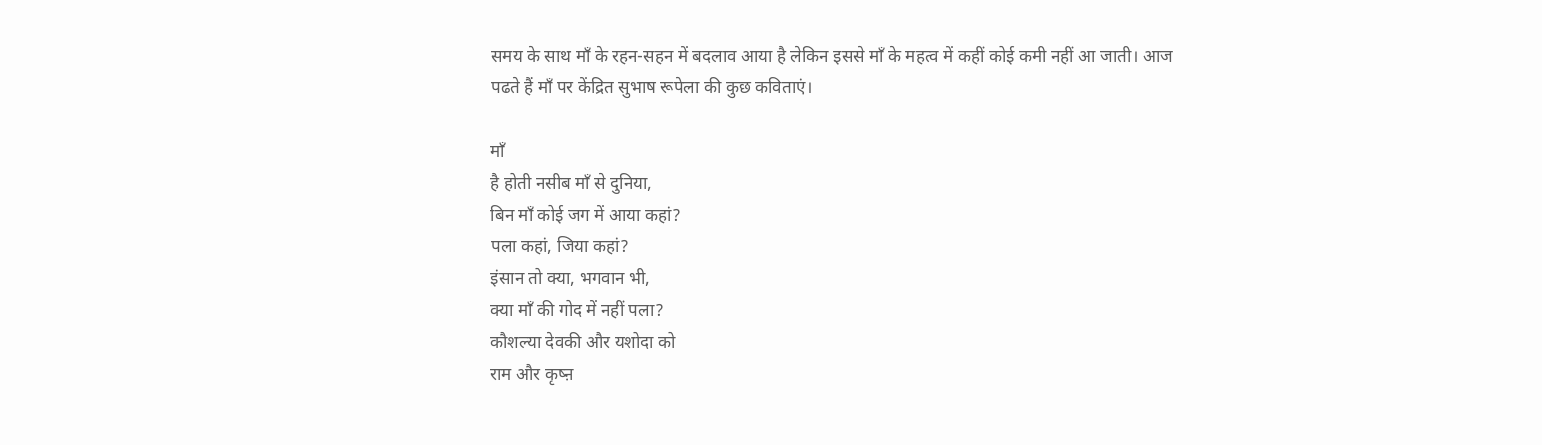समय के साथ माँ के रहन-सहन में बदलाव आया है लेकिन इससे माँ के महत्व में कहीं कोई कमी नहीं आ जाती। आज पढते हैं माँ पर केंद्रित सुभाष रूपेला की कुछ कविताएं।

माँ
है होती नसीब माँ से दुनिया,
बिन माँ कोई जग में आया कहां?
पला कहां, जिया कहां?
इंसान तो क्या, भगवान भी,
क्या माँ की गोद में नहीं पला?
कौशल्या देवकी और यशोदा को
राम और कृष्ऩ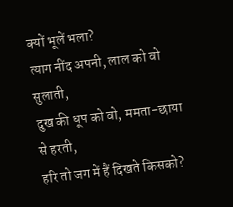क्यों भूलें भला?
त्याग नींद अपनी, लाल को वो सुलाती,
दुख की धूप को वो, ममता-छाया से हरती,
हरि तो जग में हैं दिखते किसको?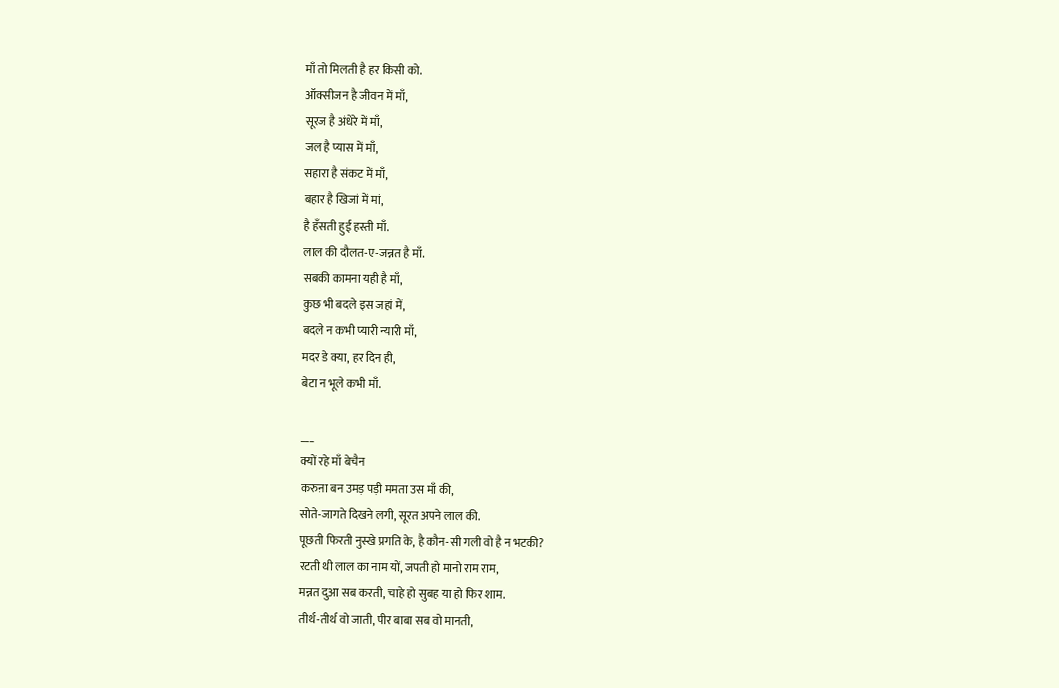माँ तो मिलती है हर किसी को.
ऑक्सीजन है जीवन में माँ,
सूरज है अंधेरे में माँ,
जल है प्यास में माँ,
सहारा है संकट में माँ,
बहार है खिजां में मां,
है हँसती हुई हस्ती माँ.
लाल की दौलत-ए-जन्नत है माँ.
सबकी कामना यही है माँ,
कुछ भी बदले इस जहां में,
बदले न कभी प्यारी न्यारी माँ,
मदर डे क्या, हर दिन ही,
बेटा न भूले कभी माँ.

___
क्यों रहे माँ बेचैन
करुऩा बन उमड़ पड़ी ममता उस माँ की,
सोते-जागते दिखने लगी, सूरत अपने लाल की.
पूछती फिरती नुस्खे प्रगति के, है कौन-सी गली वो है न भटकी?
रटती थी लाल का नाम यों, जपती हो मानो राम राम,
मन्नत दुआ सब करती, चाहे हो सुबह या हो फिर शाम.
तीर्थ-तीर्थ वो जाती, पीर बाबा सब वो मानती,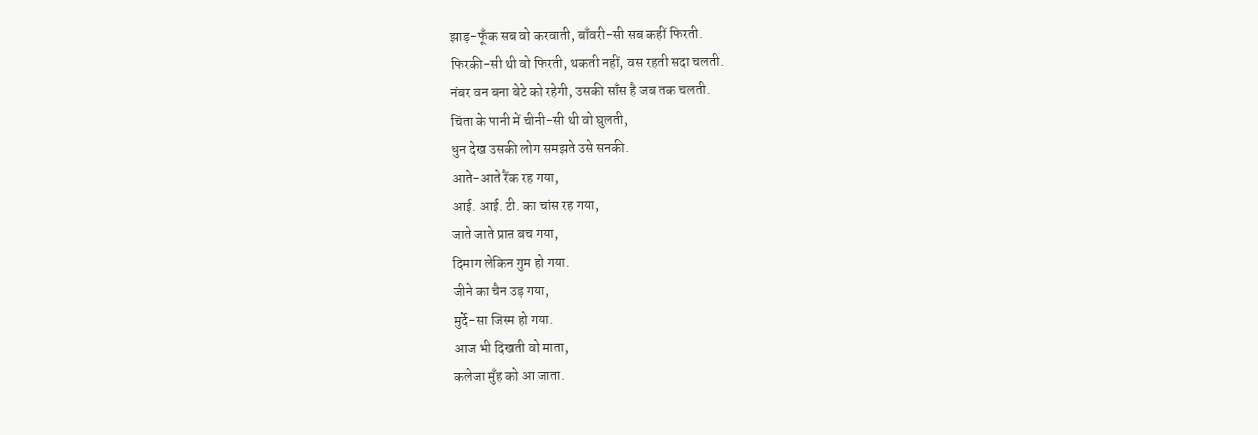झाड़-फूँक सब वो करवाती, बाँवरी-सी सब कहीं फिरती.
फिरकी-सी थी वो फिरती, थकती नहीं, वस रहती सदा चलती.
नंबर वन बना बेटे को रहेगी, उसकी साँस है जब तक चलती.
चिंता के पानी में चीनी-सी थी वो घुलती,
धुन देख उसकी लोग समझते उसे सनकी.
आते-आते रैंक रह गया,
आई. आई. टी. का चांस रह गया,
जाते जाते प्राऩ बच गया,
दिमाग लेकिन गुम हो गया.
जीने का चैन उड़ गया,
मुर्दे-सा जिस्म हो गया.
आज भी दिखती वो माता,
कलेजा मुँह को आ जाता.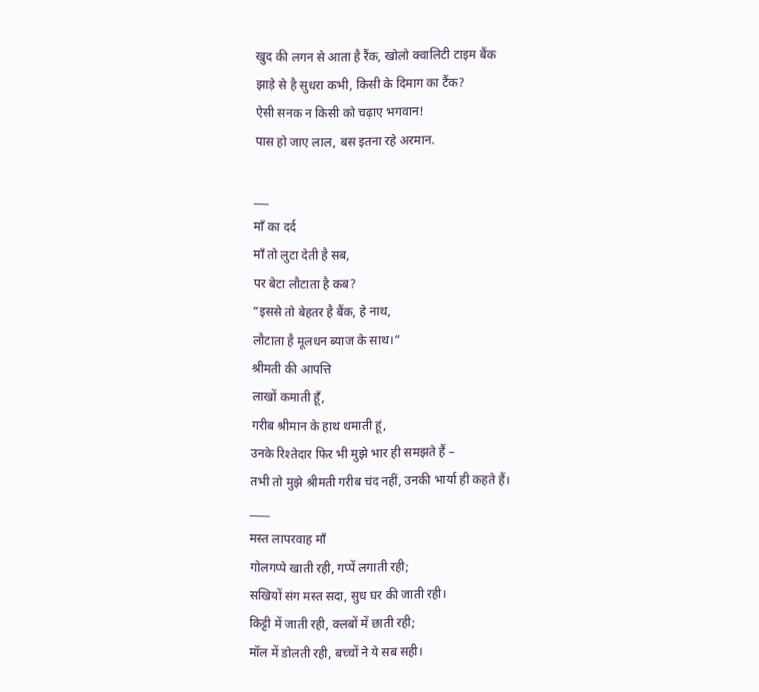खुद की लगन से आता है रैंक, खोलो क्वालिटी टाइम बैंक
झाड़े से है सुधरा कभी, किसी के दिमाग का टैंक?
ऐसी सनक न किसी को चढ़ाए भगवान!
पास हो जाए लाल, बस इतना रहे अरमान.

___
माँ का दर्द
माँ तो लुटा देती है सब,
पर बेटा लौटाता है कब?
“इससे तो बेहतर है बैंक, हे नाथ,
लौटाता है मूलधन ब्याज के साथ।“
श्रीमती की आपत्ति
लाखों कमाती हूँ,
गरीब श्रीमान के हाथ थमाती हूं,
उनके रिश्तेदार फिर भी मुझे भार ही समझते हैं –
तभी तो मुझे श्रीमती गरीब चंद नहीं, उनकी भार्या ही कहते हैं।
____
मस्त लापरवाह माँ
गोलगप्पे खाती रही, गप्पें लगाती रही;
सखियों संग मस्त सदा, सुध घर की जाती रही।
किट्टी में जाती रही, क्लबों में छाती रही;
मॉल में डोलती रही, बच्चों ने ये सब सही।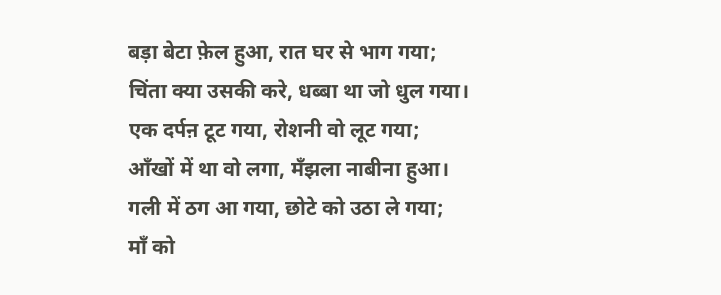बड़ा बेटा फ़ेल हुआ, रात घर से भाग गया;
चिंता क्या उसकी करे, धब्बा था जो धुल गया।
एक दर्पऩ टूट गया, रोशनी वो लूट गया;
आँखों में था वो लगा, मँझला नाबीना हुआ।
गली में ठग आ गया, छोटे को उठा ले गया;
माँ को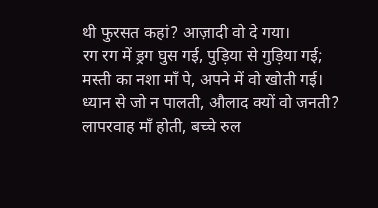थी फुरसत कहां? आज़ादी वो दे गया।
रग रग में ड्रग घुस गई, पुड़िया से गुड़िया गई;
मस्ती का नशा माँ पे, अपने में वो खोती गई।
ध्यान से जो न पालती, औलाद क्यों वो जनती?
लापरवाह माँ होती, बच्चे रुल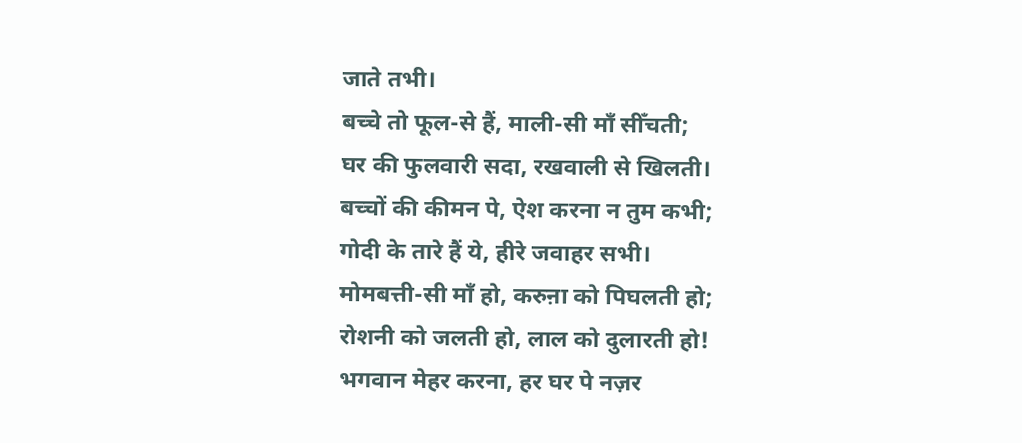जाते तभी।
बच्चे तो फूल-से हैं, माली-सी माँ सीँचती;
घर की फुलवारी सदा, रखवाली से खिलती।
बच्चों की कीमन पे, ऐश करना न तुम कभी;
गोदी के तारे हैं ये, हीरे जवाहर सभी।
मोमबत्ती-सी माँ हो, करुऩा को पिघलती हो;
रोशनी को जलती हो, लाल को दुलारती हो!
भगवान मेहर करना, हर घर पे नज़र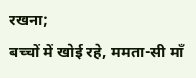रखना;
बच्चों में खोई रहे, ममता-सी माँ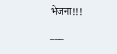भेजना!!!
___